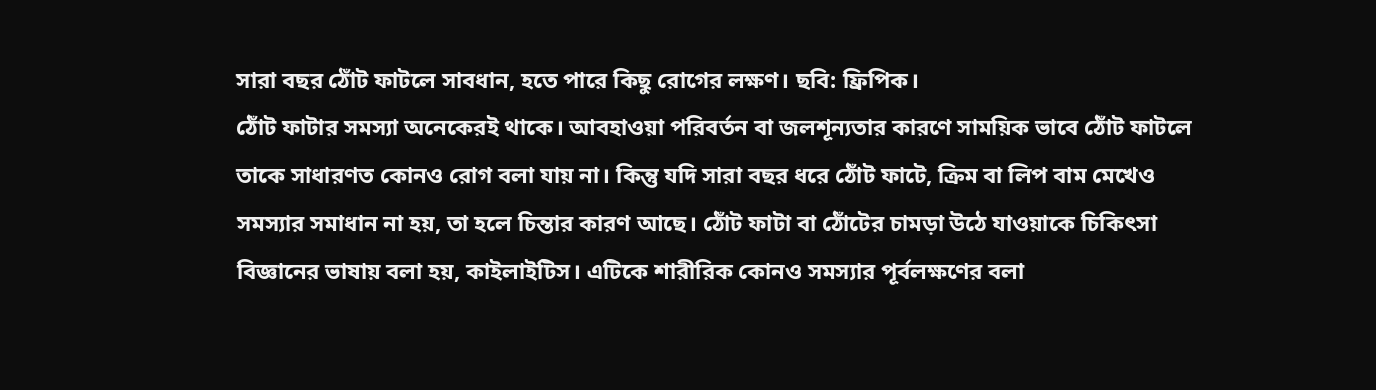সারা বছর ঠোঁট ফাটলে সাবধান, হতে পারে কিছু রোগের লক্ষণ। ছবি: ফ্রিপিক।
ঠোঁট ফাটার সমস্যা অনেকেরই থাকে। আবহাওয়া পরিবর্তন বা জলশূন্যতার কারণে সাময়িক ভাবে ঠোঁট ফাটলে তাকে সাধারণত কোনও রোগ বলা যায় না। কিন্তু যদি সারা বছর ধরে ঠোঁট ফাটে, ক্রিম বা লিপ বাম মেখেও সমস্যার সমাধান না হয়, তা হলে চিন্তার কারণ আছে। ঠোঁট ফাটা বা ঠোঁটের চামড়া উঠে যাওয়াকে চিকিৎসা বিজ্ঞানের ভাষায় বলা হয়, কাইলাইটিস। এটিকে শারীরিক কোনও সমস্যার পূর্বলক্ষণের বলা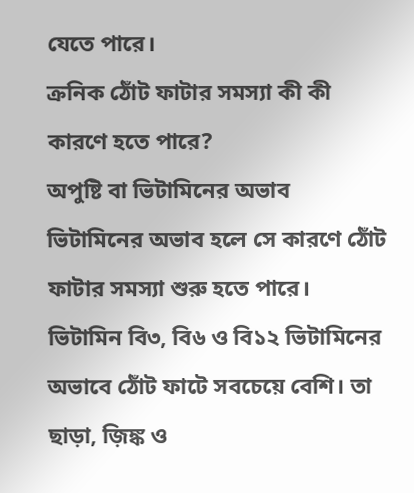যেতে পারে।
ক্রনিক ঠোঁট ফাটার সমস্যা কী কী কারণে হতে পারে?
অপুষ্টি বা ভিটামিনের অভাব
ভিটামিনের অভাব হলে সে কারণে ঠোঁট ফাটার সমস্যা শুরু হতে পারে। ভিটামিন বি৩, বি৬ ও বি১২ ভিটামিনের অভাবে ঠোঁট ফাটে সবচেয়ে বেশি। তা ছাড়া, জ়িঙ্ক ও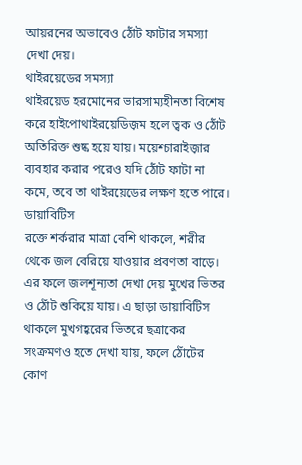আয়রনের অভাবেও ঠোঁট ফাটার সমস্যা দেখা দেয়।
থাইরয়েডের সমস্যা
থাইরয়েড হরমোনের ভারসাম্যহীনতা বিশেষ করে হাইপোথাইরয়েডিজ়ম হলে ত্বক ও ঠোঁট অতিরিক্ত শুষ্ক হয়ে যায়। ময়েশ্চারাইজ়ার ব্যবহার করার পরেও যদি ঠোঁট ফাটা না কমে, তবে তা থাইরয়েডের লক্ষণ হতে পারে।
ডায়াবিটিস
রক্তে শর্করার মাত্রা বেশি থাকলে, শরীর থেকে জল বেরিয়ে যাওয়ার প্রবণতা বাড়ে। এর ফলে জলশূন্যতা দেখা দেয় মুখের ভিতর ও ঠোঁট শুকিয়ে যায়। এ ছাড়া ডায়াবিটিস থাকলে মুখগহ্বরের ভিতরে ছত্রাকের সংক্রমণও হতে দেখা যায়, ফলে ঠোঁটের কোণ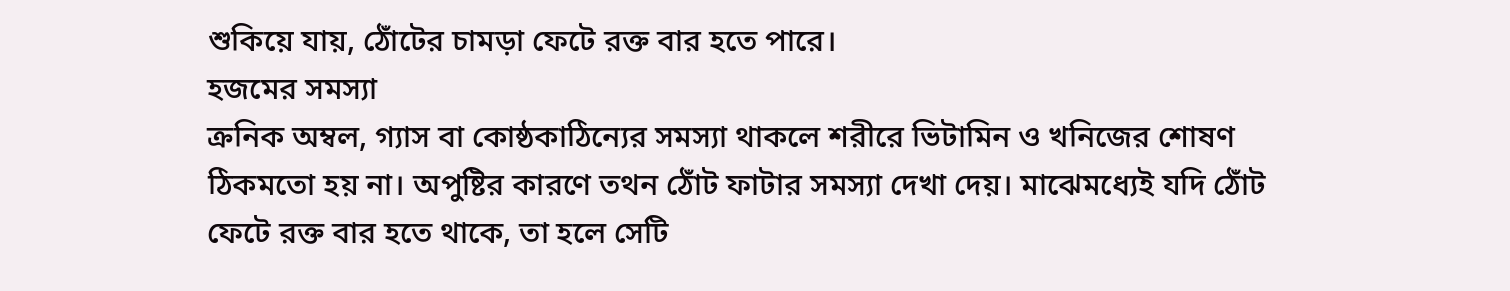শুকিয়ে যায়, ঠোঁটের চামড়া ফেটে রক্ত বার হতে পারে।
হজমের সমস্যা
ক্রনিক অম্বল, গ্যাস বা কোষ্ঠকাঠিন্যের সমস্যা থাকলে শরীরে ভিটামিন ও খনিজের শোষণ ঠিকমতো হয় না। অপুষ্টির কারণে তথন ঠোঁট ফাটার সমস্যা দেখা দেয়। মাঝেমধ্যেই যদি ঠোঁট ফেটে রক্ত বার হতে থাকে, তা হলে সেটি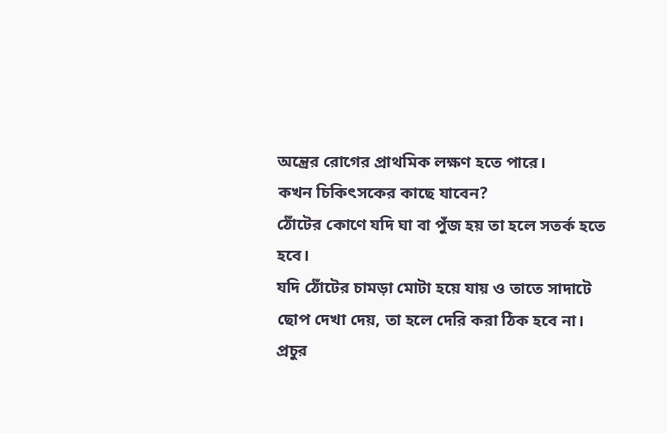অন্ত্রের রোগের প্রাথমিক লক্ষণ হতে পারে।
কখন চিকিৎসকের কাছে যাবেন?
ঠোঁটের কোণে যদি ঘা বা পুঁজ হয় তা হলে সতর্ক হতে হবে।
যদি ঠোঁটের চামড়া মোটা হয়ে যায় ও তাতে সাদাটে ছোপ দেখা দেয়, তা হলে দেরি করা ঠিক হবে না।
প্রচুর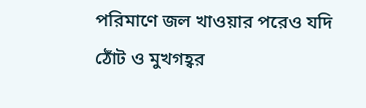পরিমাণে জল খাওয়ার পরেও যদি ঠোঁট ও মুখগহ্বর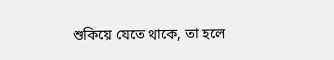শুকিয়ে যেতে থাকে, তা হলে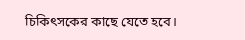চিকিৎসকের কাছে যেতে হবে।